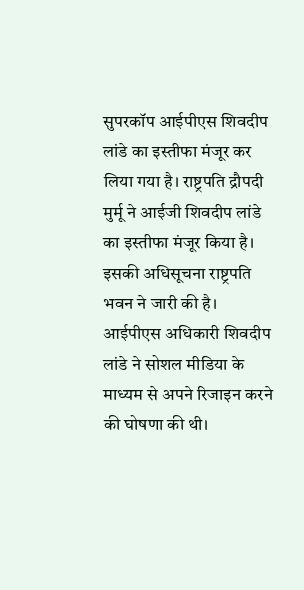सुपरकॉप आईपीएस शिवदीप लांडे का इस्तीफा मंजूर कर लिया गया है। राष्ट्रपति द्रौपदी मुर्मू ने आईजी शिवदीप लांडे का इस्तीफा मंजूर किया है। इसकी अधिसूचना राष्ट्रपति भवन ने जारी की है। आईपीएस अधिकारी शिवदीप लांडे ने सोशल मीडिया के माध्यम से अपने रिजाइन करने की घोषणा की थी।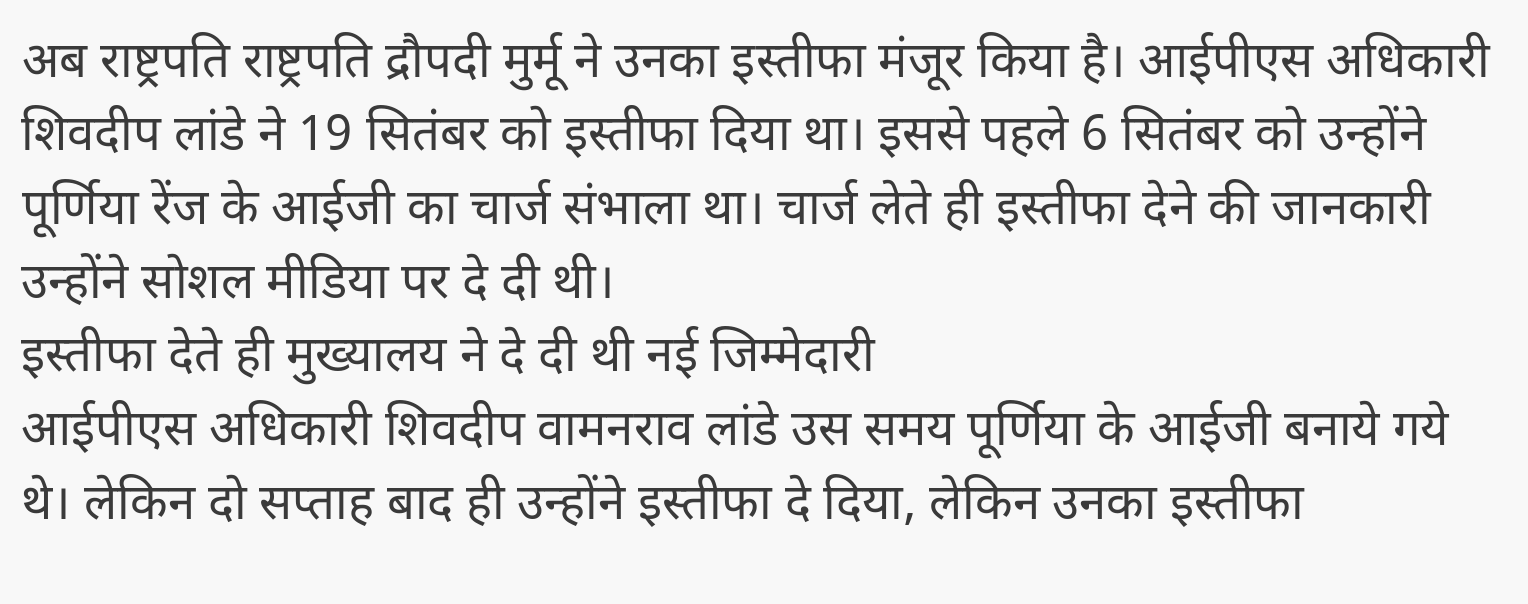अब राष्ट्रपति राष्ट्रपति द्रौपदी मुर्मू ने उनका इस्तीफा मंजूर किया है। आईपीएस अधिकारी शिवदीप लांडे ने 19 सितंबर को इस्तीफा दिया था। इससे पहले 6 सितंबर को उन्होंने पूर्णिया रेंज के आईजी का चार्ज संभाला था। चार्ज लेते ही इस्तीफा देने की जानकारी उन्होंने सोशल मीडिया पर दे दी थी।
इस्तीफा देते ही मुख्यालय ने दे दी थी नई जिम्मेदारी
आईपीएस अधिकारी शिवदीप वामनराव लांडे उस समय पूर्णिया के आईजी बनाये गये थे। लेकिन दो सप्ताह बाद ही उन्होंने इस्तीफा दे दिया, लेकिन उनका इस्तीफा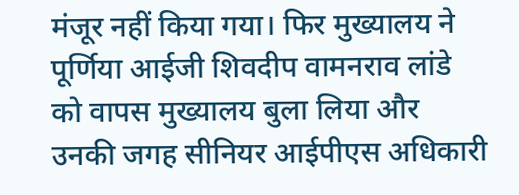मंजूर नहीं किया गया। फिर मुख्यालय ने पूर्णिया आईजी शिवदीप वामनराव लांडे को वापस मुख्यालय बुला लिया और उनकी जगह सीनियर आईपीएस अधिकारी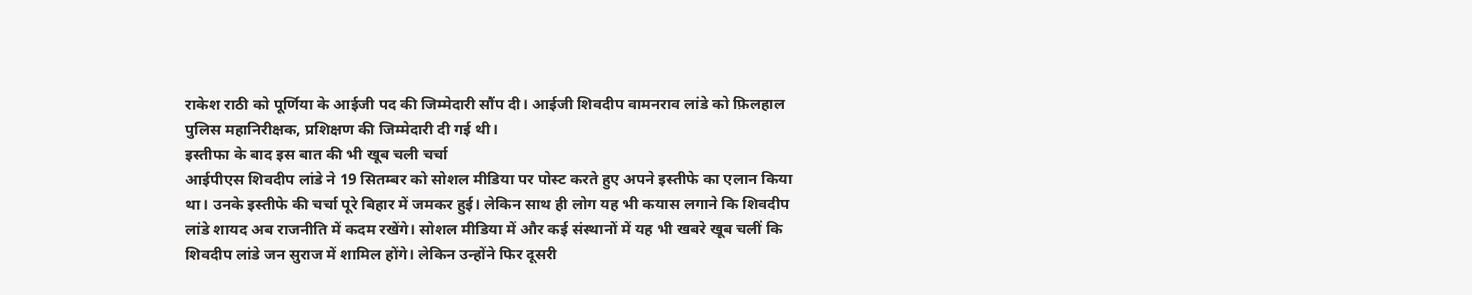राकेश राठी को पूर्णिया के आईजी पद की जिम्मेदारी सौंप दी। आईजी शिवदीप वामनराव लांडे को फ़िलहाल पुलिस महानिरीक्षक, प्रशिक्षण की जिम्मेदारी दी गई थी।
इस्तीफा के बाद इस बात की भी खूब चली चर्चा
आईपीएस शिवदीप लांडे ने 19 सितम्बर को सोशल मीडिया पर पोस्ट करते हुए अपने इस्तीफे का एलान किया था। उनके इस्तीफे की चर्चा पूरे बिहार में जमकर हुई। लेकिन साथ ही लोग यह भी कयास लगाने कि शिवदीप लांडे शायद अब राजनीति में कदम रखेंगे। सोशल मीडिया में और कई संस्थानों में यह भी खबरे खूब चलीं कि शिवदीप लांडे जन सुराज में शामिल होंगे। लेकिन उन्होंने फिर दूसरी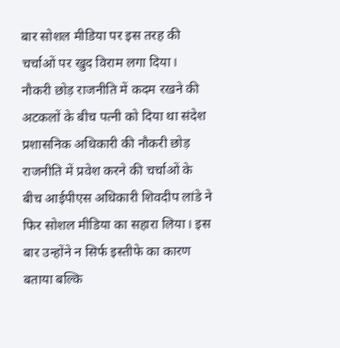बार सोशल मीडिया पर इस तरह की चर्चाओं पर खुद विराम लगा दिया।
नौकरी छोड़ राजनीति में कदम रखने की अटकलों के बीच पत्नी को दिया था संदेश
प्रशासनिक अधिकारी की नौकरी छोड़ राजनीति में प्रवेश करने की चर्चाओं के बीच आईपीएस अधिकारी शिवदीप लांडे ने फिर सोशल मीडिया का सहारा लिया। इस बार उन्होंने न सिर्फ इस्तीफे का कारण बताया बल्कि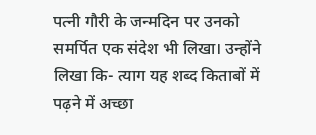पत्नी गौरी के जन्मदिन पर उनको समर्पित एक संदेश भी लिखा। उन्होंने लिखा कि- त्याग यह शब्द किताबों में पढ़ने में अच्छा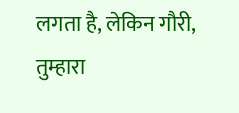लगता है, लेकिन गौरी, तुम्हारा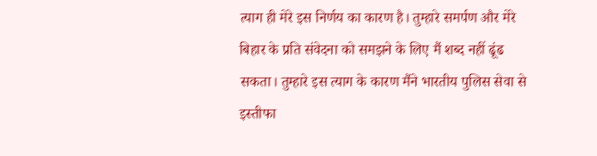त्याग ही मेरे इस निर्णय का कारण है। तुम्हारे समर्पण और मेरे बिहार के प्रति संवेदना को समझने के लिए मैं शब्द नहीं ढूंढ सकता। तुम्हारे इस त्याग के कारण मैंने भारतीय पुलिस सेवा से इस्तीफा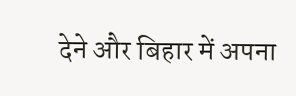देने और बिहार में अपना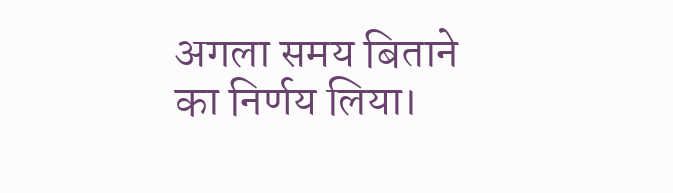अगला समय बिताने का निर्णय लिया।